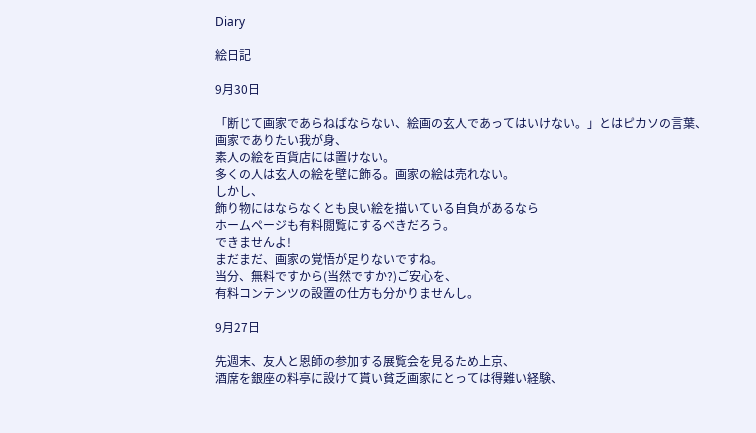Diary

絵日記

9月30日

「断じて画家であらねばならない、絵画の玄人であってはいけない。」とはピカソの言葉、
画家でありたい我が身、
素人の絵を百貨店には置けない。
多くの人は玄人の絵を壁に飾る。画家の絵は売れない。
しかし、
飾り物にはならなくとも良い絵を描いている自負があるなら
ホームページも有料閲覧にするべきだろう。
できませんよ!
まだまだ、画家の覚悟が足りないですね。
当分、無料ですから(当然ですか?)ご安心を、
有料コンテンツの設置の仕方も分かりませんし。

9月27日

先週末、友人と恩師の参加する展覧会を見るため上京、
酒席を銀座の料亭に設けて貰い貧乏画家にとっては得難い経験、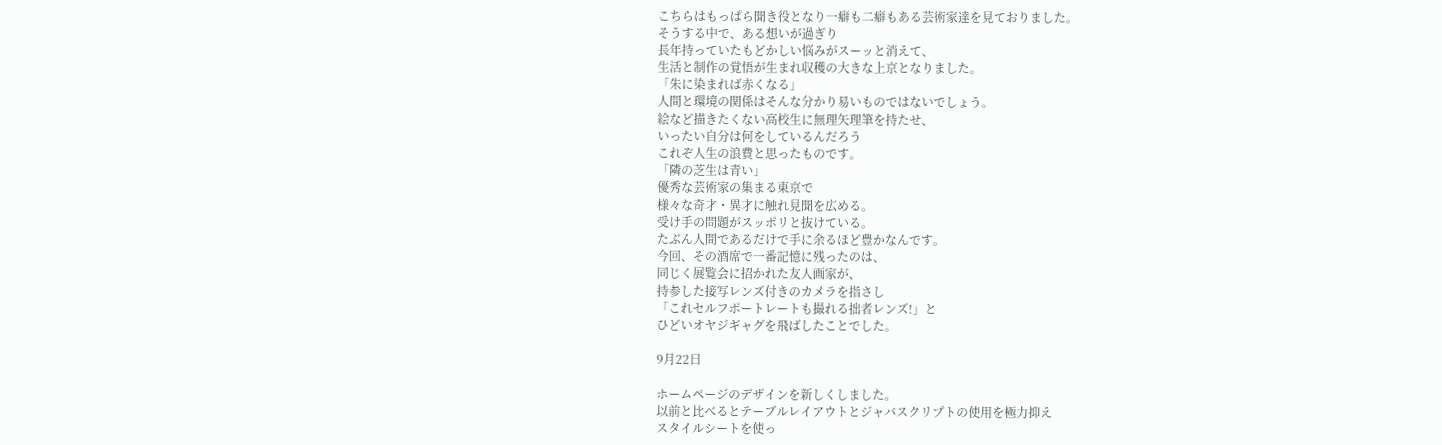こちらはもっぱら聞き役となり一癖も二癖もある芸術家達を見ておりました。
そうする中で、ある想いが過ぎり
長年持っていたもどかしい悩みがスーッと消えて、
生活と制作の覚悟が生まれ収穫の大きな上京となりました。
「朱に染まれば赤くなる」
人間と環境の関係はそんな分かり易いものではないでしょう。
絵など描きたくない高校生に無理矢理筆を持たせ、
いったい自分は何をしているんだろう
これぞ人生の浪費と思ったものです。
「隣の芝生は青い」
優秀な芸術家の集まる東京で
様々な奇才・異才に触れ見聞を広める。
受け手の問題がスッポリと抜けている。
たぶん人間であるだけで手に余るほど豊かなんです。
今回、その酒席で一番記憶に残ったのは、
同じく展覧会に招かれた友人画家が、
持参した接写レンズ付きのカメラを指さし
「これセルフポートレートも撮れる拙者レンズ!」と
ひどいオヤジギャグを飛ばしたことでした。

9月22日

ホームページのデザインを新しくしました。
以前と比べるとテーブルレイアウトとジャバスクリプトの使用を極力抑え
スタイルシートを使っ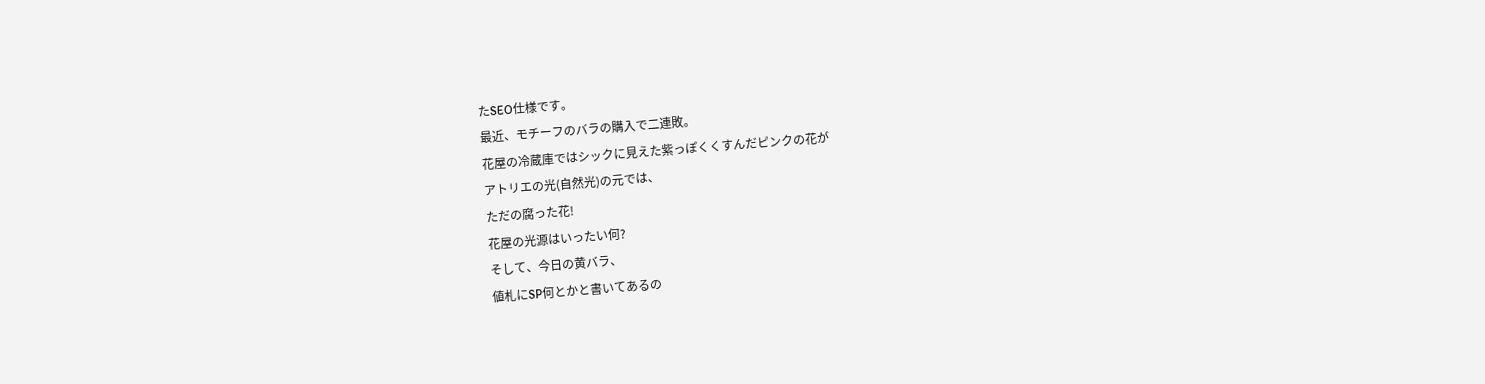たSEO仕様です。
最近、モチーフのバラの購入で二連敗。
花屋の冷蔵庫ではシックに見えた紫っぽくくすんだピンクの花が
アトリエの光(自然光)の元では、
ただの腐った花!
花屋の光源はいったい何?
そして、今日の黄バラ、
値札にSP何とかと書いてあるの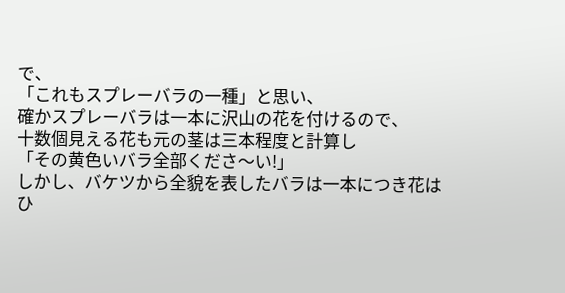で、
「これもスプレーバラの一種」と思い、
確かスプレーバラは一本に沢山の花を付けるので、
十数個見える花も元の茎は三本程度と計算し
「その黄色いバラ全部くださ〜い!」
しかし、バケツから全貌を表したバラは一本につき花はひ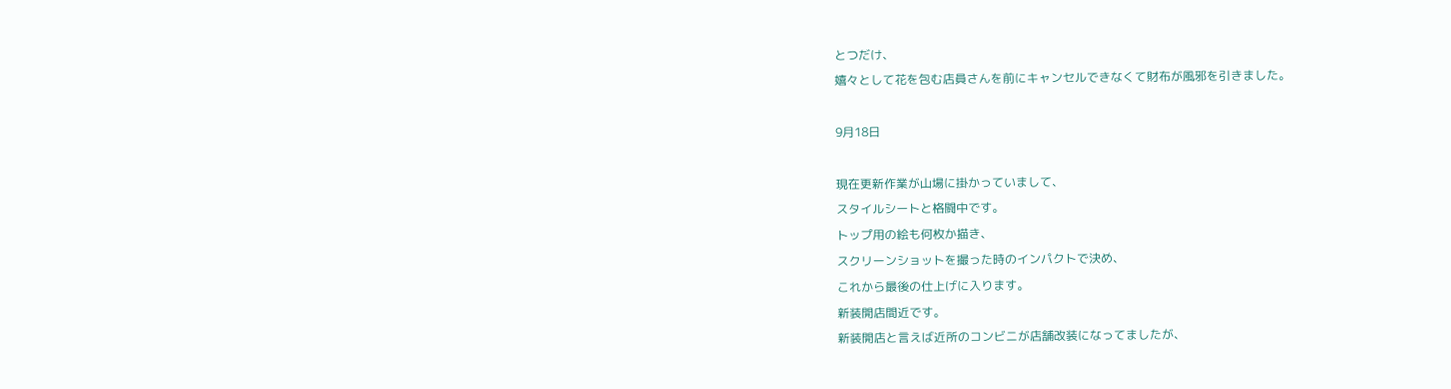とつだけ、
嬉々として花を包む店員さんを前にキャンセルできなくて財布が風邪を引きました。

9月18日

現在更新作業が山場に掛かっていまして、
スタイルシートと格闘中です。
トップ用の絵も何枚か描き、
スクリーンショットを撮った時のインパクトで決め、
これから最後の仕上げに入ります。
新装開店間近です。
新装開店と言えば近所のコンビニが店舗改装になってましたが、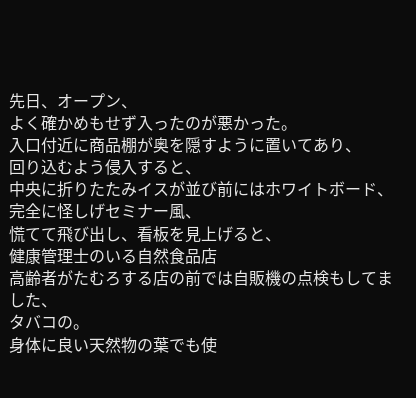先日、オープン、
よく確かめもせず入ったのが悪かった。
入口付近に商品棚が奥を隠すように置いてあり、
回り込むよう侵入すると、
中央に折りたたみイスが並び前にはホワイトボード、
完全に怪しげセミナー風、
慌てて飛び出し、看板を見上げると、
健康管理士のいる自然食品店
高齢者がたむろする店の前では自販機の点検もしてました、
タバコの。
身体に良い天然物の葉でも使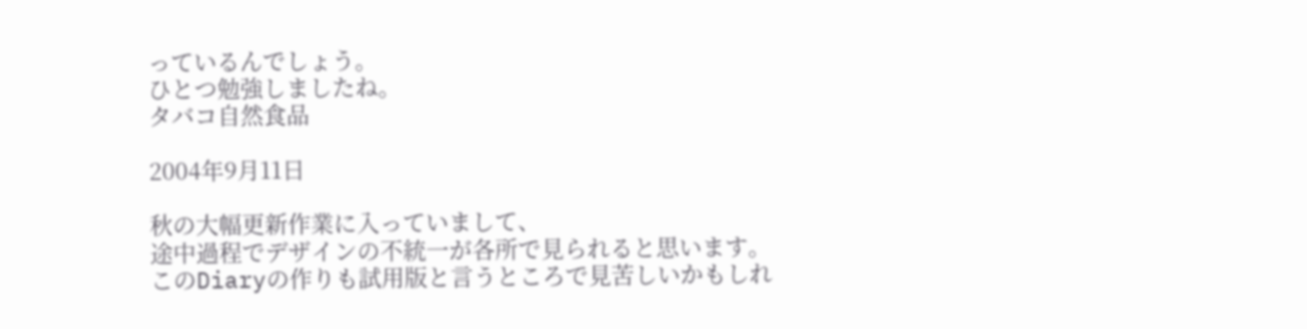っているんでしょう。
ひとつ勉強しましたね。
タバコ自然食品

2004年9月11日

秋の大幅更新作業に入っていまして、
途中過程でデザインの不統一が各所で見られると思います。
このDiaryの作りも試用版と言うところで見苦しいかもしれ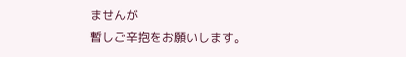ませんが
暫しご辛抱をお願いします。